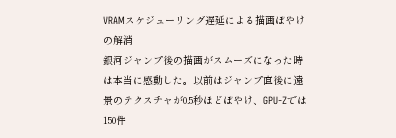VRAMスケジューリング遅延による描画ぼやけの解消
銀河ジャンプ後の描画がスムーズになった時は本当に感動した。以前はジャンプ直後に遠景のテクスチャが0.5秒ほどぼやけ、GPU-Zでは150件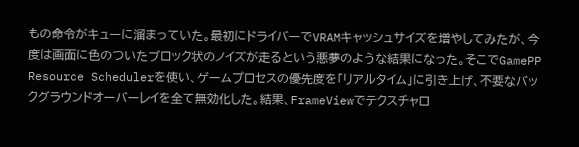もの命令がキューに溜まっていた。最初にドライバーでVRAMキャッシュサイズを増やしてみたが、今度は画面に色のついたブロック状のノイズが走るという悪夢のような結果になった。そこでGamePP Resource Schedulerを使い、ゲームプロセスの優先度を「リアルタイム」に引き上げ、不要なバックグラウンドオーバーレイを全て無効化した。結果、FrameViewでテクスチャロ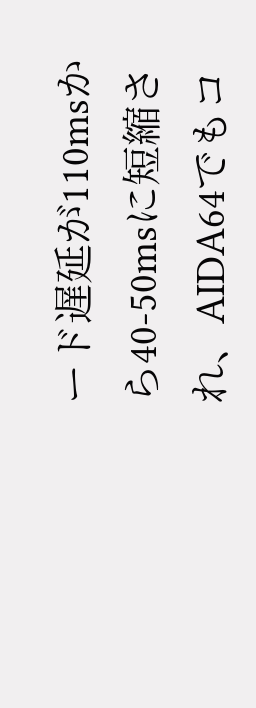ード遅延が110msから40-50msに短縮され、AIDA64でもコ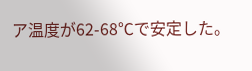ア温度が62-68℃で安定した。